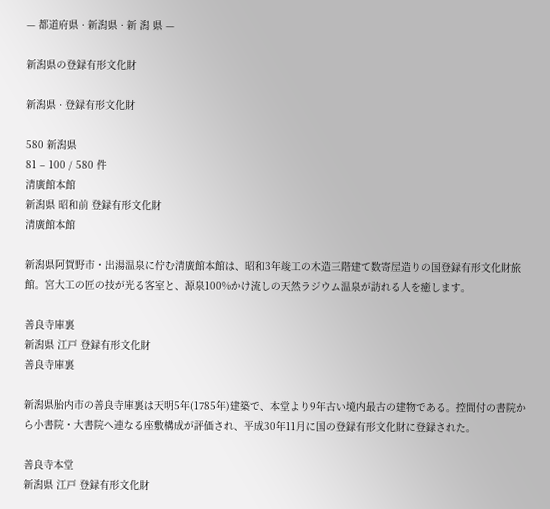— 都道府県 · 新潟県 · 新 潟 県 —

新潟県の登録有形文化財

新潟県 · 登録有形文化財

580 新潟県
81 – 100 / 580 件
清廣館本館
新潟県 昭和前 登録有形文化財
清廣館本館

新潟県阿賀野市・出湯温泉に佇む清廣館本館は、昭和3年竣工の木造三階建て数寄屋造りの国登録有形文化財旅館。宮大工の匠の技が光る客室と、源泉100%かけ流しの天然ラジウム温泉が訪れる人を癒します。

善良寺庫裏
新潟県 江戸 登録有形文化財
善良寺庫裏

新潟県胎内市の善良寺庫裏は天明5年(1785年)建築で、本堂より9年古い境内最古の建物である。控間付の書院から小書院・大書院へ連なる座敷構成が評価され、平成30年11月に国の登録有形文化財に登録された。

善良寺本堂
新潟県 江戸 登録有形文化財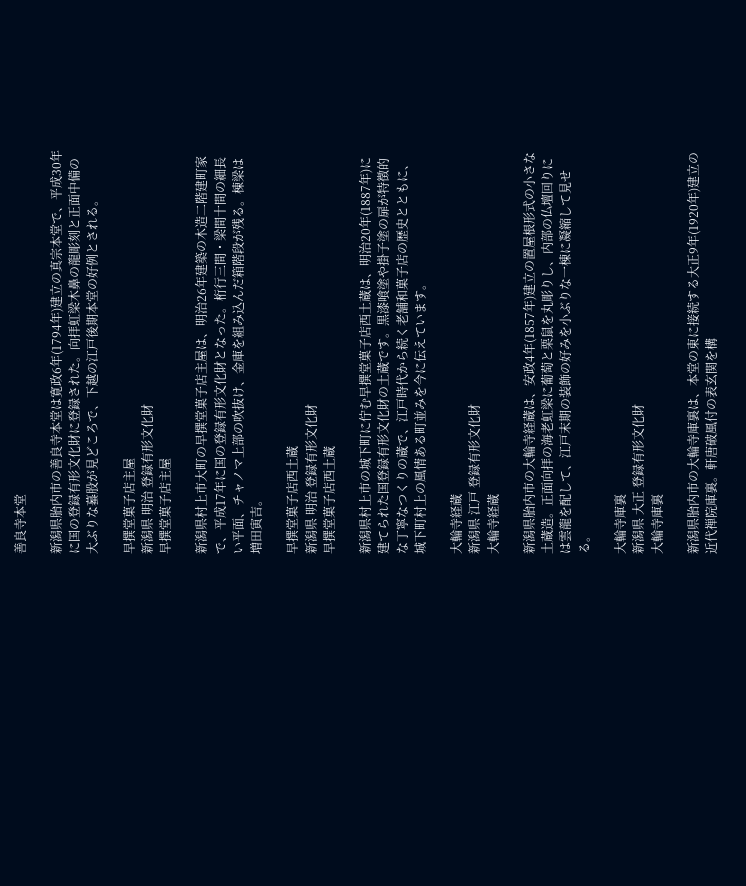善良寺本堂

新潟県胎内市の善良寺本堂は寛政6年(1794年)建立の真宗本堂で、平成30年に国の登録有形文化財に登録された。向拝虹梁木鼻の龍彫刻と正面中備の大ぶりな蟇股が見どころで、下越の江戸後期本堂の好例とされる。

早撰堂菓子店主屋
新潟県 明治 登録有形文化財
早撰堂菓子店主屋

新潟県村上市大町の早撰堂菓子店主屋は、明治26年建築の木造二階建町家で、平成17年に国の登録有形文化財となった。桁行三間・梁間十間の細長い平面、チャノマ上部の吹抜け、金庫を組み込んだ箱階段が残る。棟梁は増田寅吉。

早撰堂菓子店西土蔵
新潟県 明治 登録有形文化財
早撰堂菓子店西土蔵

新潟県村上市の城下町に佇む早撰堂菓子店西土蔵は、明治20年(1887年)に建てられた国登録有形文化財の土蔵です。黒漆喰塗や掛子塗の扉が特徴的な丁寧なつくりの蔵で、江戸時代から続く老舗和菓子店の歴史とともに、城下町村上の風情ある町並みを今に伝えています。

大輪寺経蔵
新潟県 江戸 登録有形文化財
大輪寺経蔵

新潟県胎内市の大輪寺経蔵は、安政4年(1857年)建立の置屋根形式の小さな土蔵造。正面向拝の海老虹梁に葡萄と栗鼠を丸彫りし、内部の仏壇回りには雲龍を配して、江戸末期の装飾の好みを小ぶりな一棟に凝縮して見せる。

大輪寺庫裏
新潟県 大正 登録有形文化財
大輪寺庫裏

新潟県胎内市の大輪寺庫裏は、本堂の東に接続する大正9年(1920年)建立の近代禅院庫裏。軒唐破風付の表玄関を構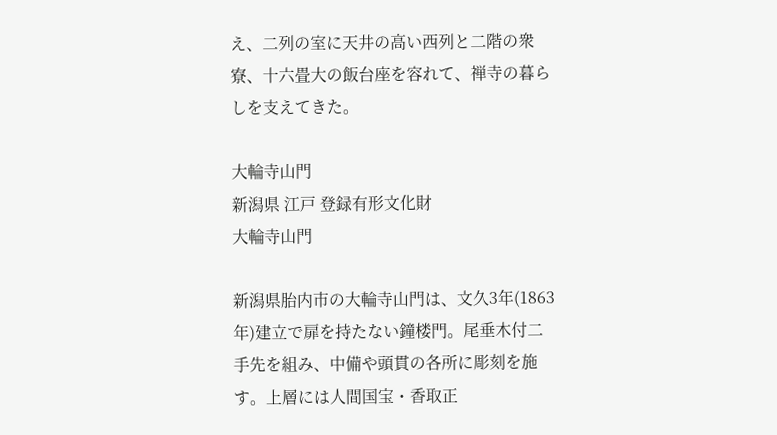え、二列の室に天井の高い西列と二階の衆寮、十六畳大の飯台座を容れて、禅寺の暮らしを支えてきた。

大輪寺山門
新潟県 江戸 登録有形文化財
大輪寺山門

新潟県胎内市の大輪寺山門は、文久3年(1863年)建立で扉を持たない鐘楼門。尾垂木付二手先を組み、中備や頭貫の各所に彫刻を施す。上層には人間国宝・香取正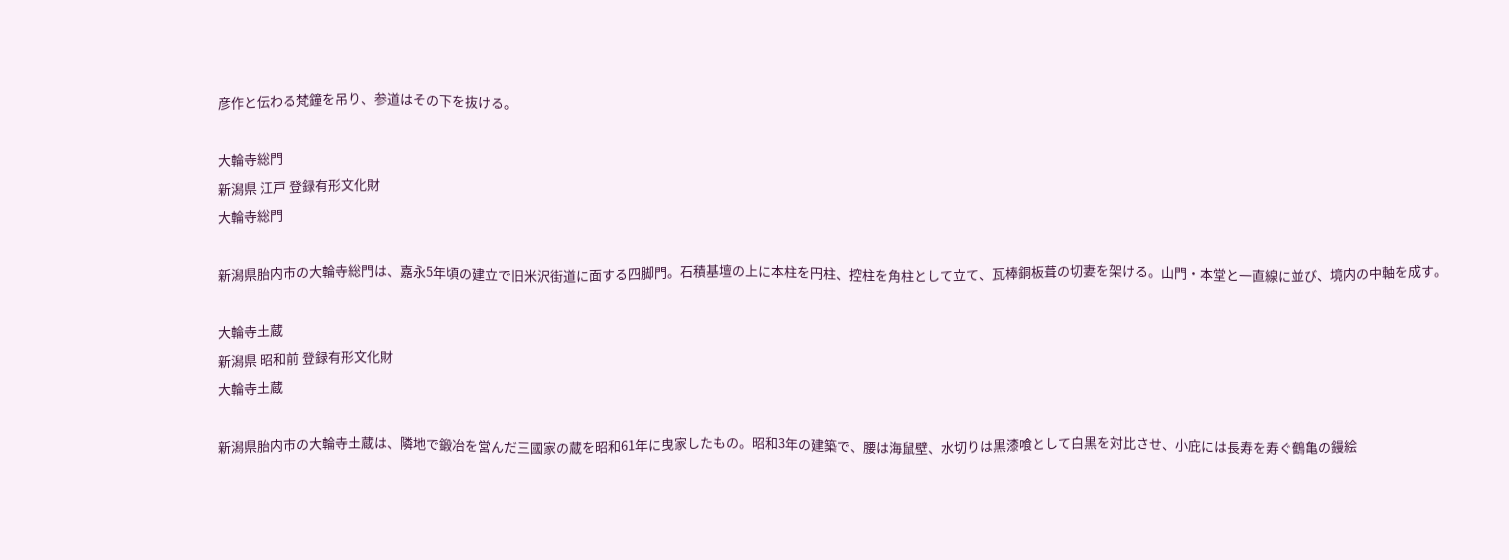彦作と伝わる梵鐘を吊り、参道はその下を抜ける。

大輪寺総門
新潟県 江戸 登録有形文化財
大輪寺総門

新潟県胎内市の大輪寺総門は、嘉永5年頃の建立で旧米沢街道に面する四脚門。石積基壇の上に本柱を円柱、控柱を角柱として立て、瓦棒銅板葺の切妻を架ける。山門・本堂と一直線に並び、境内の中軸を成す。

大輪寺土蔵
新潟県 昭和前 登録有形文化財
大輪寺土蔵

新潟県胎内市の大輪寺土蔵は、隣地で鍛冶を営んだ三國家の蔵を昭和61年に曳家したもの。昭和3年の建築で、腰は海鼠壁、水切りは黒漆喰として白黒を対比させ、小庇には長寿を寿ぐ鶴亀の鏝絵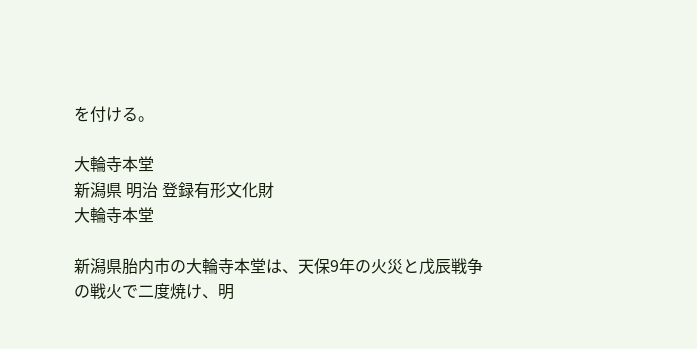を付ける。

大輪寺本堂
新潟県 明治 登録有形文化財
大輪寺本堂

新潟県胎内市の大輪寺本堂は、天保9年の火災と戊辰戦争の戦火で二度焼け、明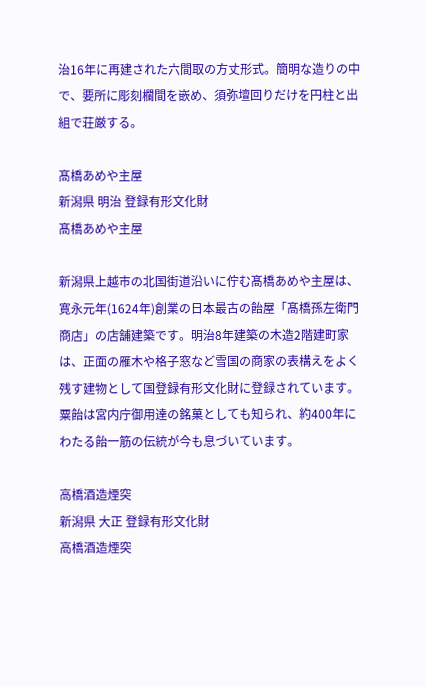治16年に再建された六間取の方丈形式。簡明な造りの中で、要所に彫刻欄間を嵌め、須弥壇回りだけを円柱と出組で荘厳する。

髙橋あめや主屋
新潟県 明治 登録有形文化財
髙橋あめや主屋

新潟県上越市の北国街道沿いに佇む髙橋あめや主屋は、寛永元年(1624年)創業の日本最古の飴屋「髙橋孫左衛門商店」の店舗建築です。明治8年建築の木造2階建町家は、正面の雁木や格子窓など雪国の商家の表構えをよく残す建物として国登録有形文化財に登録されています。粟飴は宮内庁御用達の銘菓としても知られ、約400年にわたる飴一筋の伝統が今も息づいています。

高橋酒造煙突
新潟県 大正 登録有形文化財
高橋酒造煙突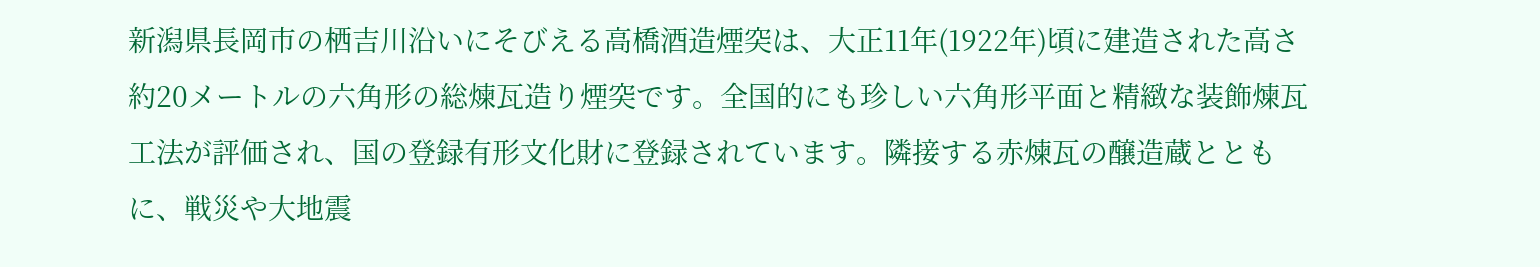新潟県長岡市の栖吉川沿いにそびえる高橋酒造煙突は、大正11年(1922年)頃に建造された高さ約20メートルの六角形の総煉瓦造り煙突です。全国的にも珍しい六角形平面と精緻な装飾煉瓦工法が評価され、国の登録有形文化財に登録されています。隣接する赤煉瓦の醸造蔵とともに、戦災や大地震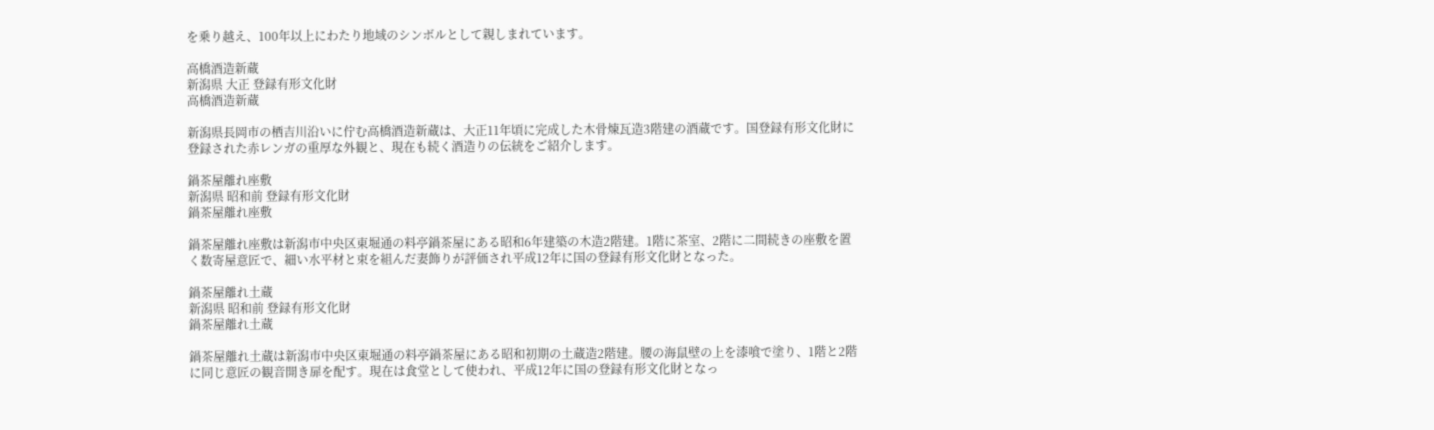を乗り越え、100年以上にわたり地域のシンボルとして親しまれています。

高橋酒造新蔵
新潟県 大正 登録有形文化財
高橋酒造新蔵

新潟県長岡市の栖吉川沿いに佇む高橋酒造新蔵は、大正11年頃に完成した木骨煉瓦造3階建の酒蔵です。国登録有形文化財に登録された赤レンガの重厚な外観と、現在も続く酒造りの伝統をご紹介します。

鍋茶屋離れ座敷
新潟県 昭和前 登録有形文化財
鍋茶屋離れ座敷

鍋茶屋離れ座敷は新潟市中央区東堀通の料亭鍋茶屋にある昭和6年建築の木造2階建。1階に茶室、2階に二間続きの座敷を置く数寄屋意匠で、細い水平材と束を組んだ妻飾りが評価され平成12年に国の登録有形文化財となった。

鍋茶屋離れ土蔵
新潟県 昭和前 登録有形文化財
鍋茶屋離れ土蔵

鍋茶屋離れ土蔵は新潟市中央区東堀通の料亭鍋茶屋にある昭和初期の土蔵造2階建。腰の海鼠壁の上を漆喰で塗り、1階と2階に同じ意匠の観音開き扉を配す。現在は食堂として使われ、平成12年に国の登録有形文化財となっ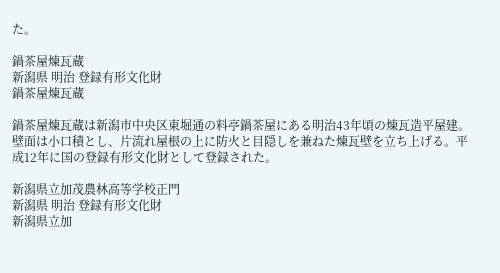た。

鍋茶屋煉瓦蔵
新潟県 明治 登録有形文化財
鍋茶屋煉瓦蔵

鍋茶屋煉瓦蔵は新潟市中央区東堀通の料亭鍋茶屋にある明治43年頃の煉瓦造平屋建。壁面は小口積とし、片流れ屋根の上に防火と目隠しを兼ねた煉瓦壁を立ち上げる。平成12年に国の登録有形文化財として登録された。

新潟県立加茂農林高等学校正門
新潟県 明治 登録有形文化財
新潟県立加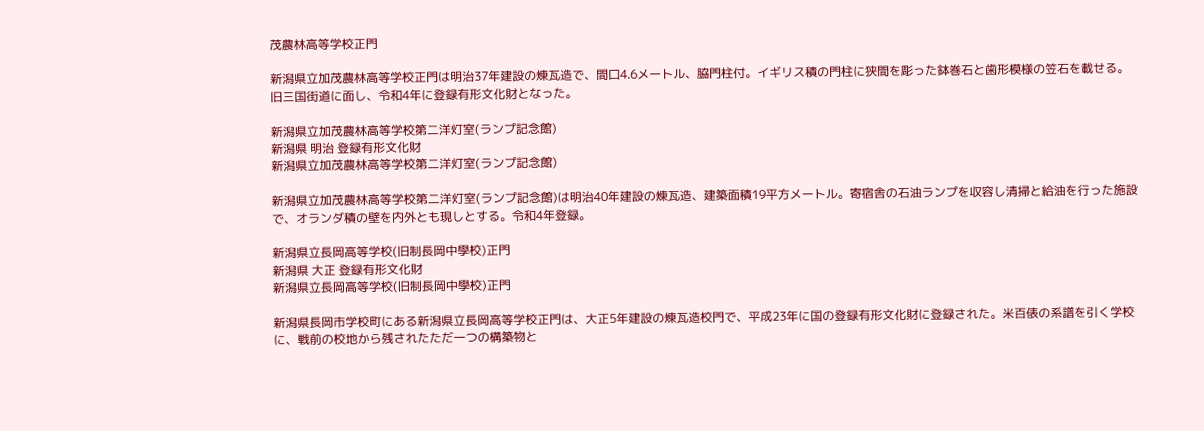茂農林高等学校正門

新潟県立加茂農林高等学校正門は明治37年建設の煉瓦造で、間口4.6メートル、脇門柱付。イギリス積の門柱に狭間を彫った鉢巻石と歯形模様の笠石を載せる。旧三国街道に面し、令和4年に登録有形文化財となった。

新潟県立加茂農林高等学校第二洋灯室(ランプ記念館)
新潟県 明治 登録有形文化財
新潟県立加茂農林高等学校第二洋灯室(ランプ記念館)

新潟県立加茂農林高等学校第二洋灯室(ランプ記念館)は明治40年建設の煉瓦造、建築面積19平方メートル。寄宿舎の石油ランプを収容し清掃と給油を行った施設で、オランダ積の壁を内外とも現しとする。令和4年登録。

新潟県立長岡高等学校(旧制長岡中學校)正門
新潟県 大正 登録有形文化財
新潟県立長岡高等学校(旧制長岡中學校)正門

新潟県長岡市学校町にある新潟県立長岡高等学校正門は、大正5年建設の煉瓦造校門で、平成23年に国の登録有形文化財に登録された。米百俵の系譜を引く学校に、戦前の校地から残されたただ一つの構築物と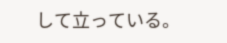して立っている。